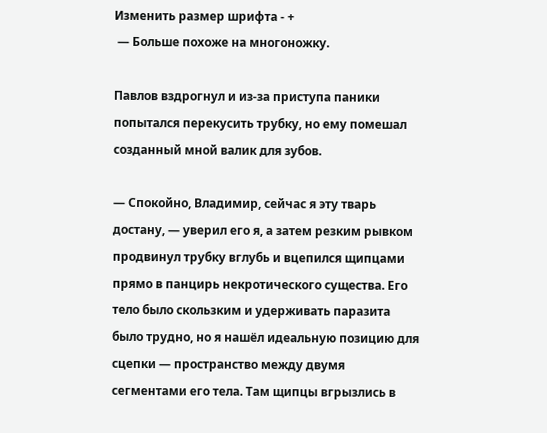Изменить размер шрифта - +
 — Больше похоже на многоножку.

Павлов вздрогнул и из-за приступа паники попытался перекусить трубку, но ему помешал созданный мной валик для зубов.

— Спокойно, Владимир, сейчас я эту тварь достану, — уверил его я, а затем резким рывком продвинул трубку вглубь и вцепился щипцами прямо в панцирь некротического существа. Его тело было скользким и удерживать паразита было трудно, но я нашёл идеальную позицию для сцепки — пространство между двумя сегментами его тела. Там щипцы вгрызлись в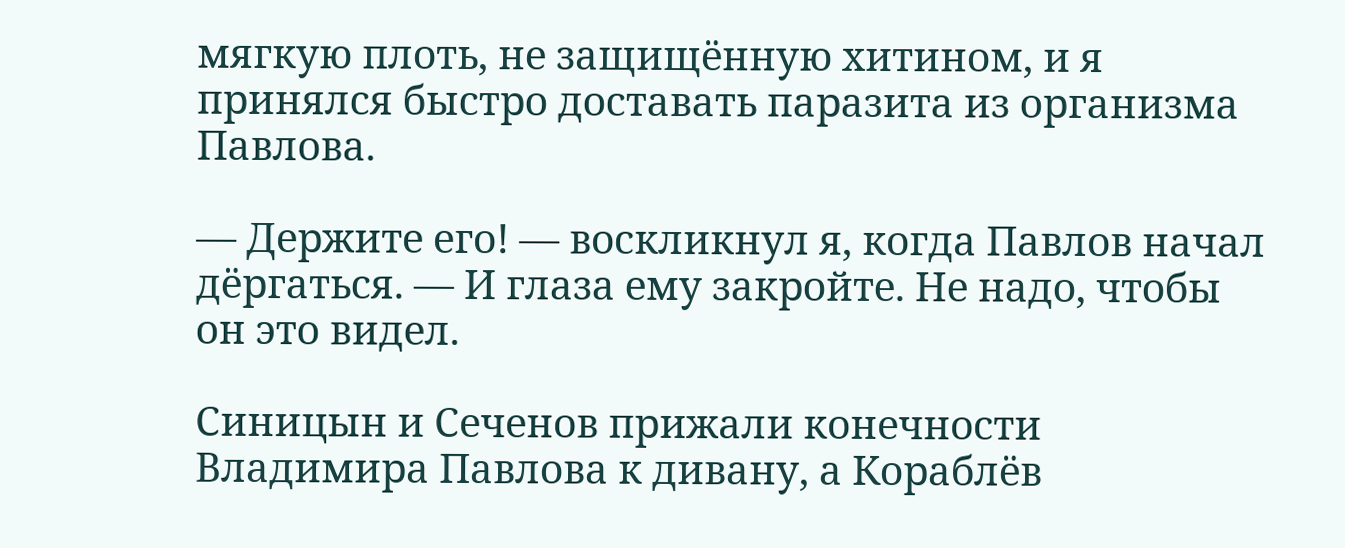мягкую плоть, не защищённую хитином, и я принялся быстро доставать паразита из организма Павлова.

— Держите его! — воскликнул я, когда Павлов начал дёргаться. — И глаза ему закройте. Не надо, чтобы он это видел.

Синицын и Сеченов прижали конечности Владимира Павлова к дивану, а Кораблёв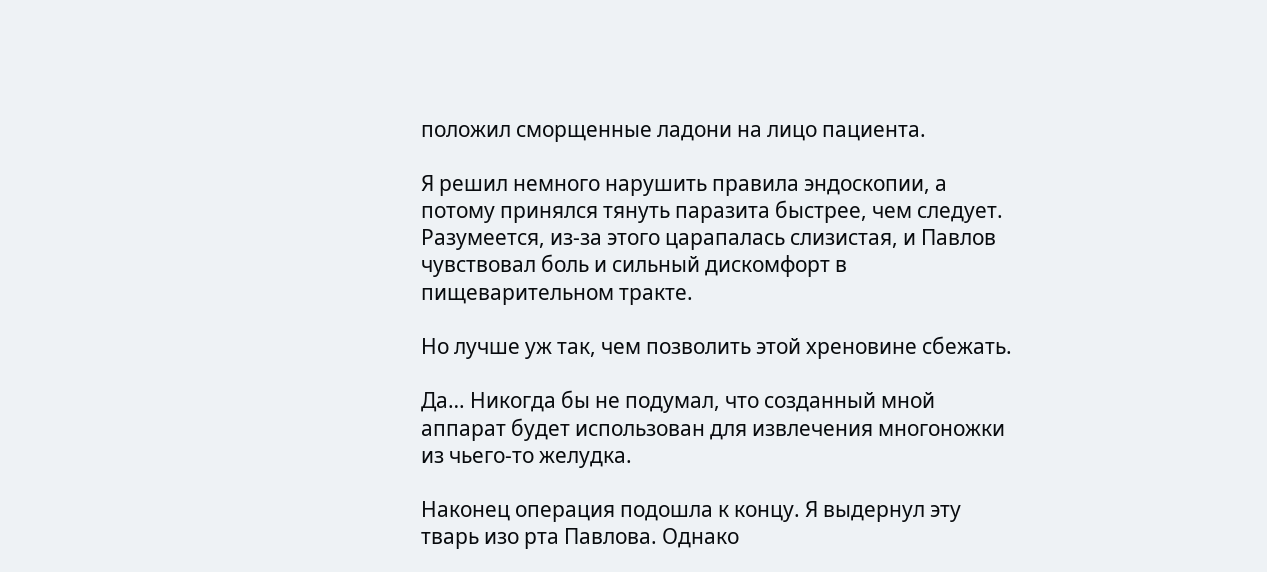положил сморщенные ладони на лицо пациента.

Я решил немного нарушить правила эндоскопии, а потому принялся тянуть паразита быстрее, чем следует. Разумеется, из-за этого царапалась слизистая, и Павлов чувствовал боль и сильный дискомфорт в пищеварительном тракте.

Но лучше уж так, чем позволить этой хреновине сбежать.

Да… Никогда бы не подумал, что созданный мной аппарат будет использован для извлечения многоножки из чьего-то желудка.

Наконец операция подошла к концу. Я выдернул эту тварь изо рта Павлова. Однако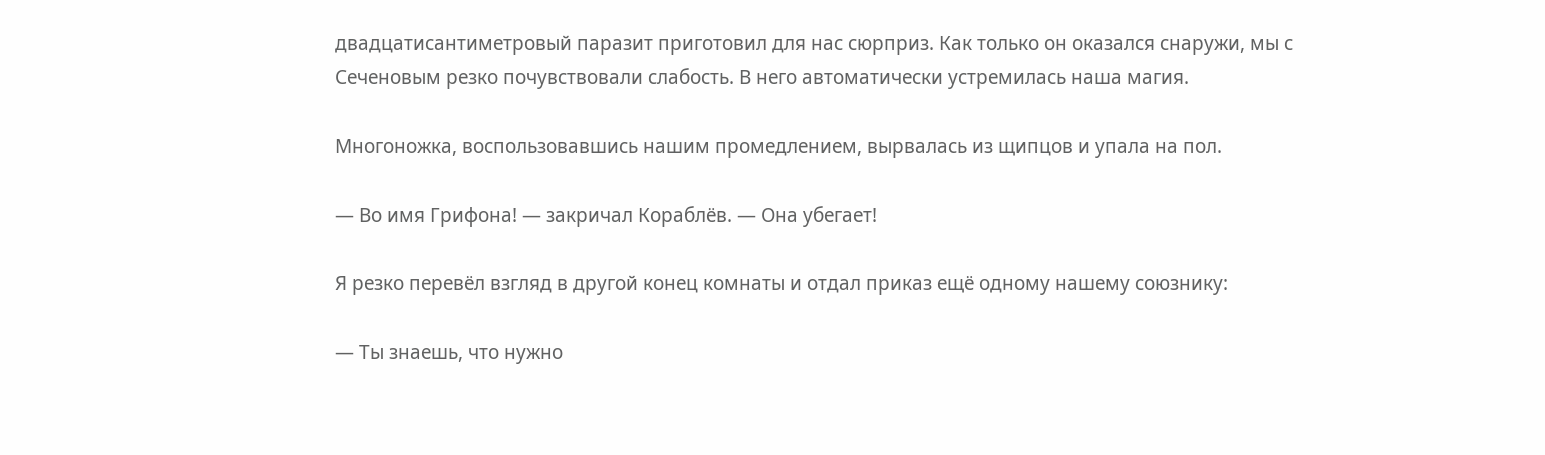двадцатисантиметровый паразит приготовил для нас сюрприз. Как только он оказался снаружи, мы с Сеченовым резко почувствовали слабость. В него автоматически устремилась наша магия.

Многоножка, воспользовавшись нашим промедлением, вырвалась из щипцов и упала на пол.

— Во имя Грифона! — закричал Кораблёв. — Она убегает!

Я резко перевёл взгляд в другой конец комнаты и отдал приказ ещё одному нашему союзнику:

— Ты знаешь, что нужно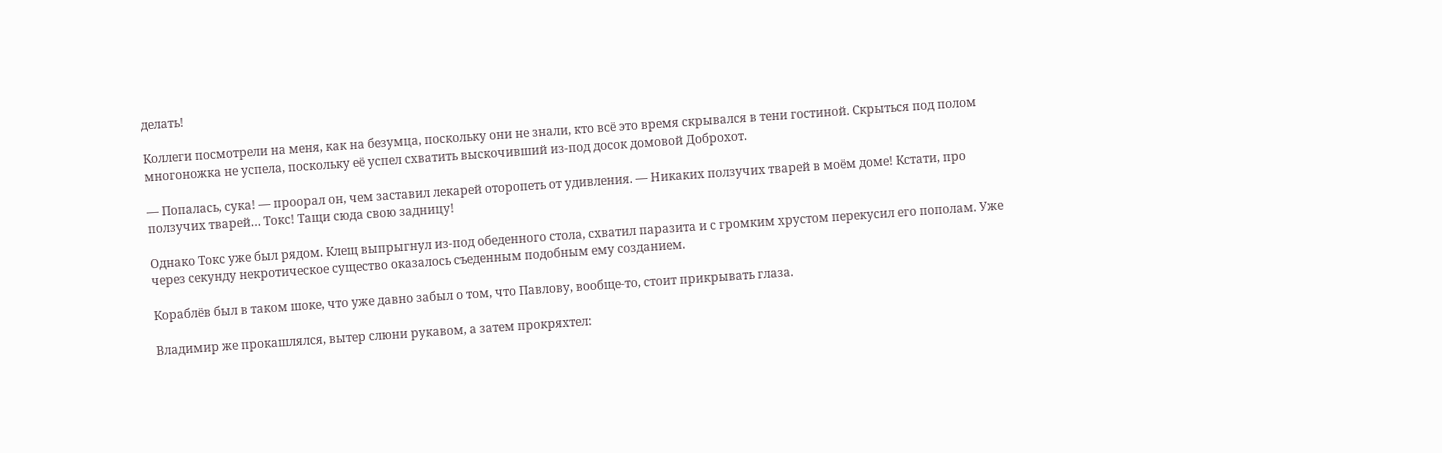делать!

Коллеги посмотрели на меня, как на безумца, поскольку они не знали, кто всё это время скрывался в тени гостиной. Скрыться под полом многоножка не успела, поскольку её успел схватить выскочивший из-под досок домовой Доброхот.

— Попалась, сука! — проорал он, чем заставил лекарей оторопеть от удивления. — Никаких ползучих тварей в моём доме! Кстати, про ползучих тварей… Токс! Тащи сюда свою задницу!

Однако Токс уже был рядом. Клещ выпрыгнул из-под обеденного стола, схватил паразита и с громким хрустом перекусил его пополам. Уже через секунду некротическое существо оказалось съеденным подобным ему созданием.

Кораблёв был в таком шоке, что уже давно забыл о том, что Павлову, вообще-то, стоит прикрывать глаза.

Владимир же прокашлялся, вытер слюни рукавом, а затем прокряхтел: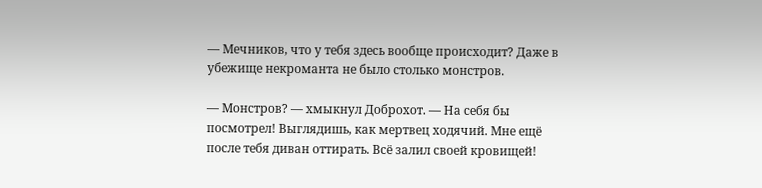— Мечников, что у тебя здесь вообще происходит? Даже в убежище некроманта не было столько монстров.

— Монстров? — хмыкнул Доброхот. — На себя бы посмотрел! Выглядишь, как мертвец ходячий. Мне ещё после тебя диван оттирать. Всё залил своей кровищей!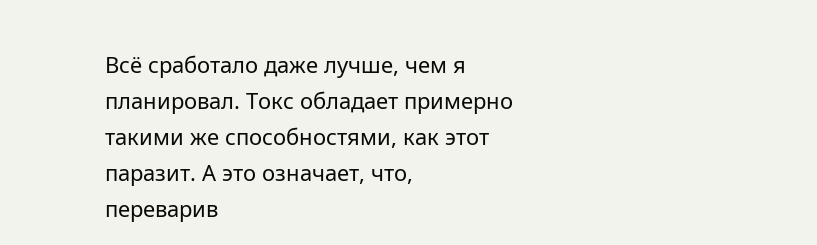Всё сработало даже лучше, чем я планировал. Токс обладает примерно такими же способностями, как этот паразит. А это означает, что, переварив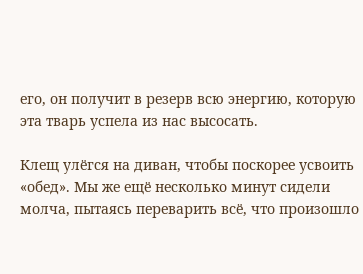его, он получит в резерв всю энергию, которую эта тварь успела из нас высосать.

Клещ улёгся на диван, чтобы поскорее усвоить «обед». Мы же ещё несколько минут сидели молча, пытаясь переварить всё, что произошло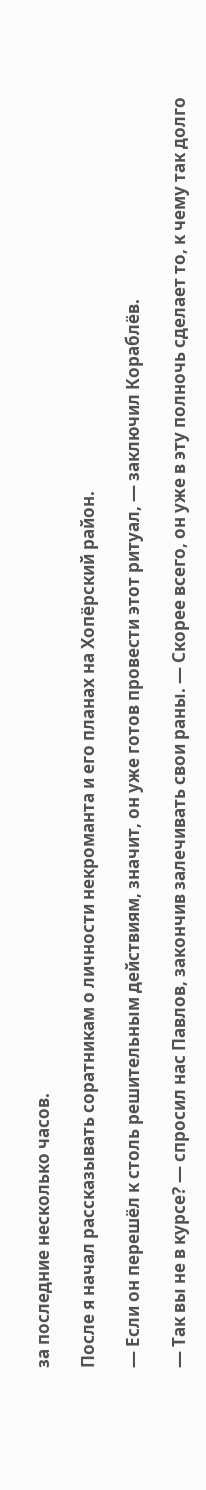за последние несколько часов.

После я начал рассказывать соратникам о личности некроманта и его планах на Хопёрский район.

— Если он перешёл к столь решительным действиям, значит, он уже готов провести этот ритуал, — заключил Кораблёв.

— Так вы не в курсе? — спросил нас Павлов, закончив залечивать свои раны. — Скорее всего, он уже в эту полночь сделает то, к чему так долго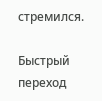стремился.

Быстрый переход